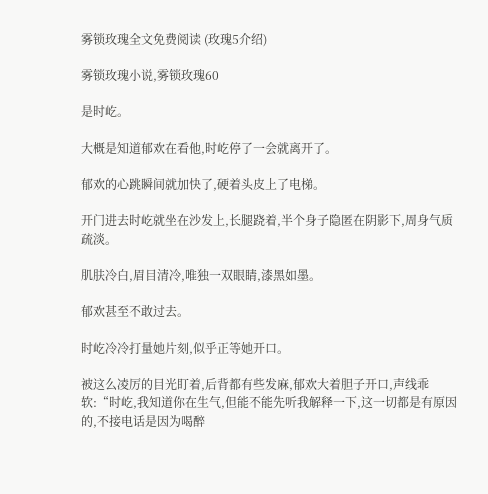雾锁玫瑰全文免费阅读 (玫瑰5介绍)

雾锁玫瑰小说,雾锁玫瑰60

是时屹。

大概是知道郁欢在看他,时屹停了一会就离开了。

郁欢的心跳瞬间就加快了,硬着头皮上了电梯。

开门进去时屹就坐在沙发上,长腿跷着,半个身子隐匿在阴影下,周身气质疏淡。

肌肤冷白,眉目清冷,唯独一双眼睛,漆黑如墨。

郁欢甚至不敢过去。

时屹冷冷打量她片刻,似乎正等她开口。

被这么凌厉的目光盯着,后背都有些发麻,郁欢大着胆子开口,声线乖软:“时屹,我知道你在生气,但能不能先听我解释一下,这一切都是有原因的,不接电话是因为喝醉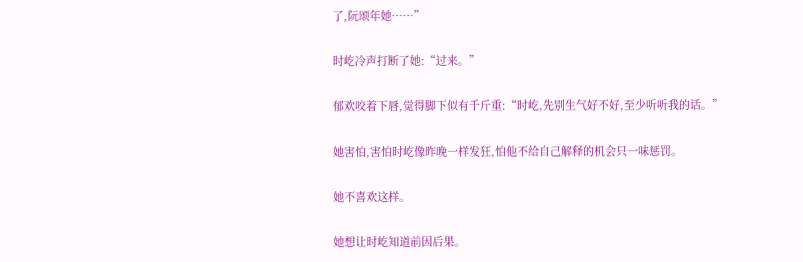了,阮颂年她……”

时屹冷声打断了她:“过来。”

郁欢咬着下唇,觉得脚下似有千斤重:“时屹,先别生气好不好,至少听听我的话。”

她害怕,害怕时屹像昨晚一样发狂,怕他不给自己解释的机会只一味惩罚。

她不喜欢这样。

她想让时屹知道前因后果。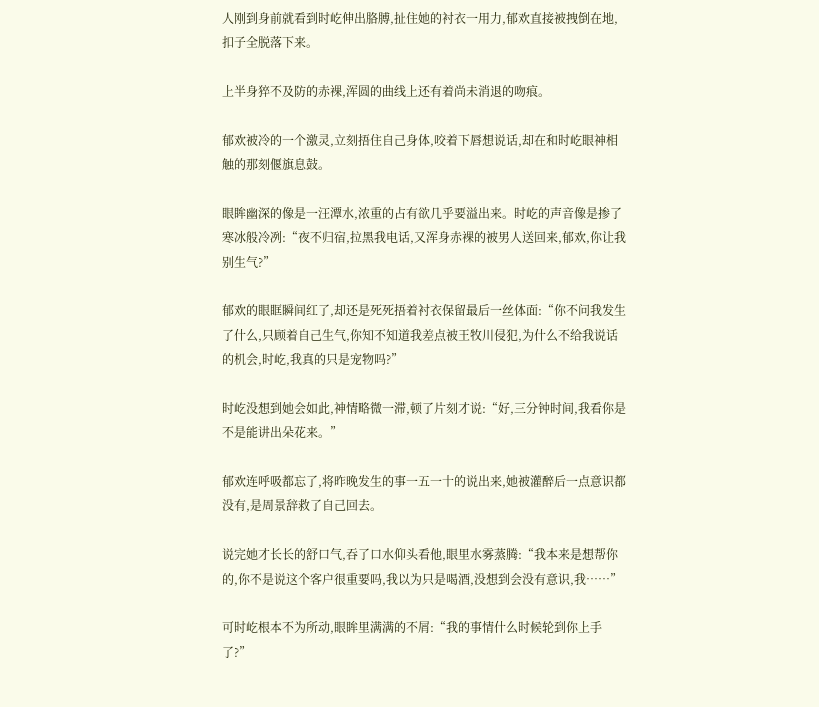人刚到身前就看到时屹伸出胳膊,扯住她的衬衣一用力,郁欢直接被拽倒在地,扣子全脱落下来。

上半身猝不及防的赤裸,浑圆的曲线上还有着尚未消退的吻痕。

郁欢被冷的一个激灵,立刻捂住自己身体,咬着下唇想说话,却在和时屹眼神相触的那刻偃旗息鼓。

眼眸幽深的像是一汪潭水,浓重的占有欲几乎要溢出来。时屹的声音像是掺了寒冰般冷冽:“夜不归宿,拉黑我电话,又浑身赤裸的被男人送回来,郁欢,你让我别生气?”

郁欢的眼眶瞬间红了,却还是死死捂着衬衣保留最后一丝体面:“你不问我发生了什么,只顾着自己生气,你知不知道我差点被王牧川侵犯,为什么不给我说话的机会,时屹,我真的只是宠物吗?”

时屹没想到她会如此,神情略微一滞,顿了片刻才说:“好,三分钟时间,我看你是不是能讲出朵花来。”

郁欢连呼吸都忘了,将昨晚发生的事一五一十的说出来,她被灌醉后一点意识都没有,是周景辞救了自己回去。

说完她才长长的舒口气,吞了口水仰头看他,眼里水雾蒸腾:“我本来是想帮你的,你不是说这个客户很重要吗,我以为只是喝酒,没想到会没有意识,我……”

可时屹根本不为所动,眼眸里满满的不屑:“我的事情什么时候轮到你上手了?”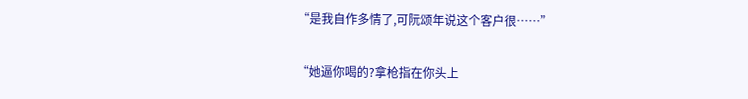“是我自作多情了,可阮颂年说这个客户很……”

“她逼你喝的?拿枪指在你头上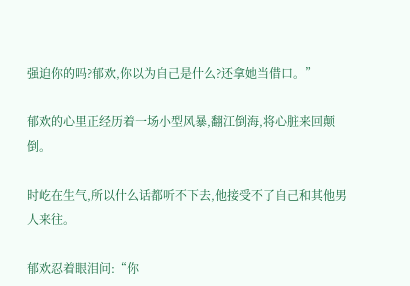强迫你的吗?郁欢,你以为自己是什么?还拿她当借口。”

郁欢的心里正经历着一场小型风暴,翻江倒海,将心脏来回颠倒。

时屹在生气,所以什么话都听不下去,他接受不了自己和其他男人来往。

郁欢忍着眼泪问:“你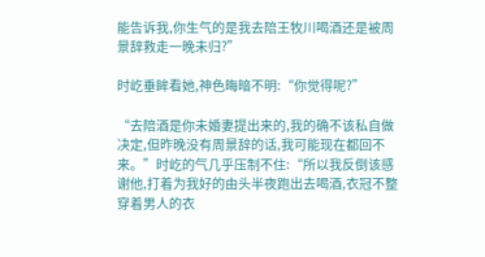能告诉我,你生气的是我去陪王牧川喝酒还是被周景辞救走一晚未归?”

时屹垂眸看她,神色晦暗不明:“你觉得呢?”

“去陪酒是你未婚妻提出来的,我的确不该私自做决定,但昨晚没有周景辞的话,我可能现在都回不来。”时屹的气几乎压制不住:“所以我反倒该感谢他,打着为我好的由头半夜跑出去喝酒,衣冠不整穿着男人的衣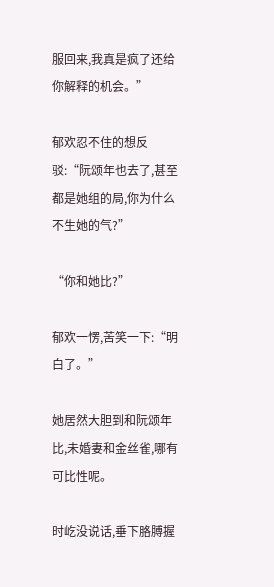服回来,我真是疯了还给你解释的机会。”

郁欢忍不住的想反驳:“阮颂年也去了,甚至都是她组的局,你为什么不生她的气?”

“你和她比?”

郁欢一愣,苦笑一下:“明白了。”

她居然大胆到和阮颂年比,未婚妻和金丝雀,哪有可比性呢。

时屹没说话,垂下胳膊握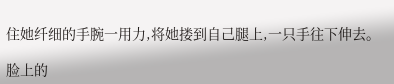住她纤细的手腕一用力,将她搂到自己腿上,一只手往下伸去。

脸上的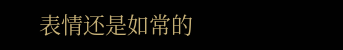表情还是如常的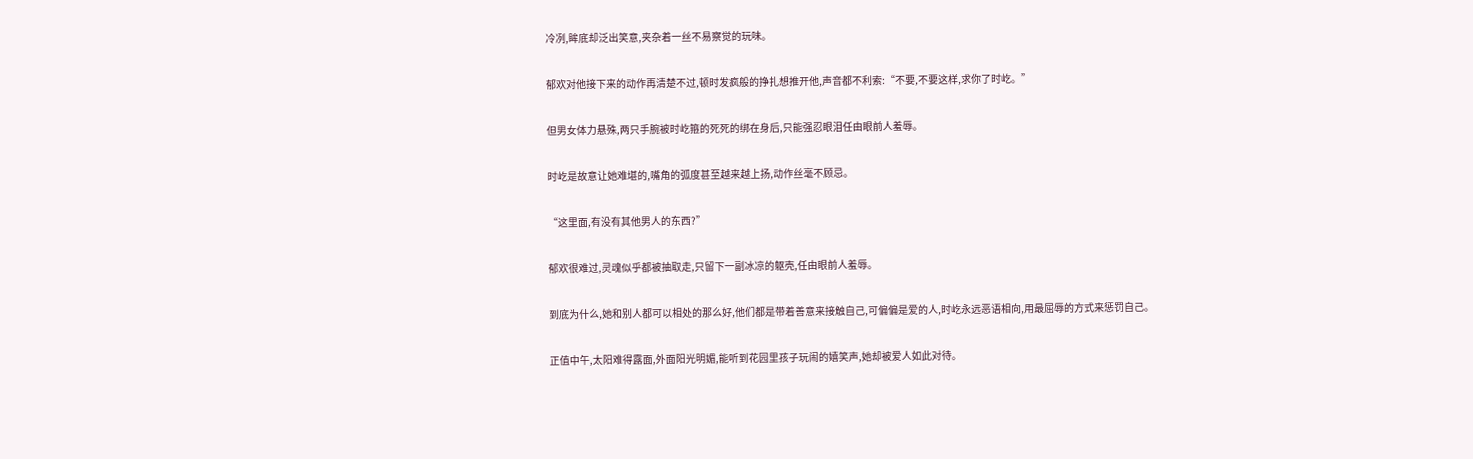冷冽,眸底却泛出笑意,夹杂着一丝不易察觉的玩味。

郁欢对他接下来的动作再清楚不过,顿时发疯般的挣扎想推开他,声音都不利索:“不要,不要这样,求你了时屹。”

但男女体力悬殊,两只手腕被时屹箍的死死的绑在身后,只能强忍眼泪任由眼前人羞辱。

时屹是故意让她难堪的,嘴角的弧度甚至越来越上扬,动作丝毫不顾忌。

“这里面,有没有其他男人的东西?”

郁欢很难过,灵魂似乎都被抽取走,只留下一副冰凉的躯壳,任由眼前人羞辱。

到底为什么,她和别人都可以相处的那么好,他们都是带着善意来接触自己,可偏偏是爱的人,时屹永远恶语相向,用最屈辱的方式来惩罚自己。

正值中午,太阳难得露面,外面阳光明媚,能听到花园里孩子玩闹的嬉笑声,她却被爱人如此对待。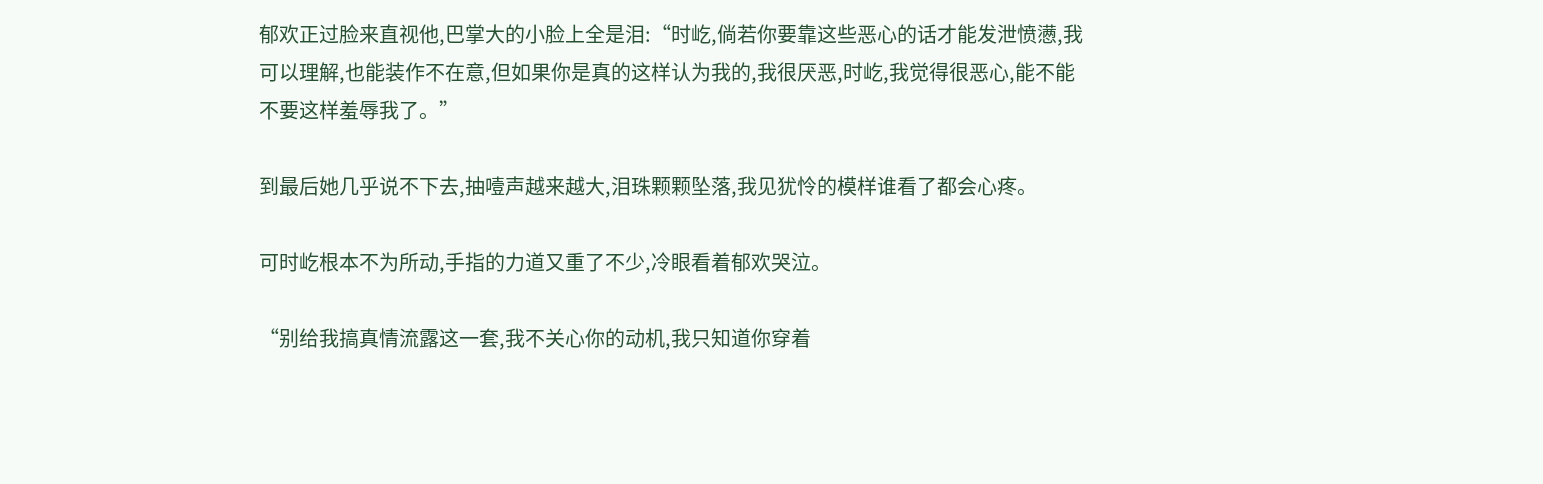郁欢正过脸来直视他,巴掌大的小脸上全是泪:“时屹,倘若你要靠这些恶心的话才能发泄愤懑,我可以理解,也能装作不在意,但如果你是真的这样认为我的,我很厌恶,时屹,我觉得很恶心,能不能不要这样羞辱我了。”

到最后她几乎说不下去,抽噎声越来越大,泪珠颗颗坠落,我见犹怜的模样谁看了都会心疼。

可时屹根本不为所动,手指的力道又重了不少,冷眼看着郁欢哭泣。

“别给我搞真情流露这一套,我不关心你的动机,我只知道你穿着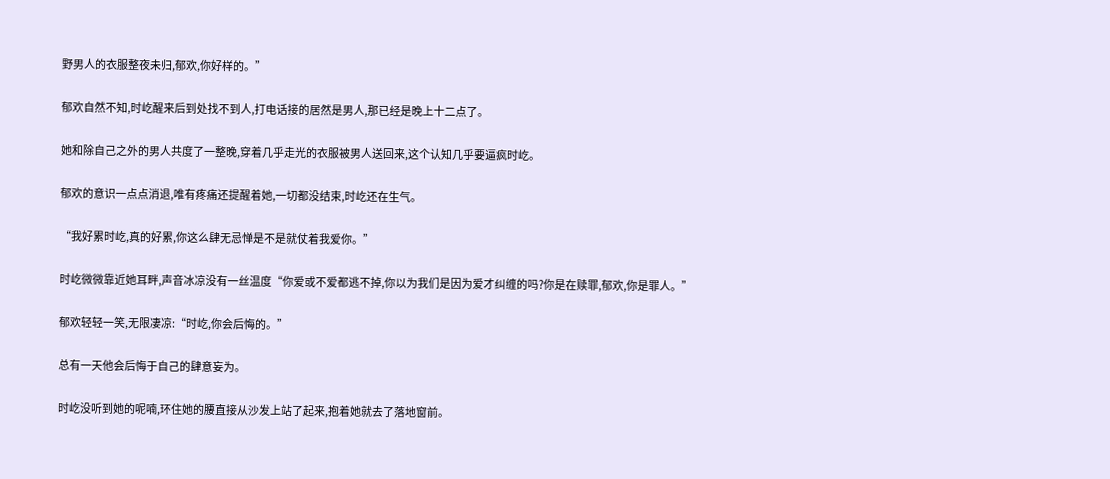野男人的衣服整夜未归,郁欢,你好样的。”

郁欢自然不知,时屹醒来后到处找不到人,打电话接的居然是男人,那已经是晚上十二点了。

她和除自己之外的男人共度了一整晚,穿着几乎走光的衣服被男人送回来,这个认知几乎要逼疯时屹。

郁欢的意识一点点消退,唯有疼痛还提醒着她,一切都没结束,时屹还在生气。

“我好累时屹,真的好累,你这么肆无忌惮是不是就仗着我爱你。”

时屹微微靠近她耳畔,声音冰凉没有一丝温度“你爱或不爱都逃不掉,你以为我们是因为爱才纠缠的吗?你是在赎罪,郁欢,你是罪人。”

郁欢轻轻一笑,无限凄凉:“时屹,你会后悔的。”

总有一天他会后悔于自己的肆意妄为。

时屹没听到她的呢喃,环住她的腰直接从沙发上站了起来,抱着她就去了落地窗前。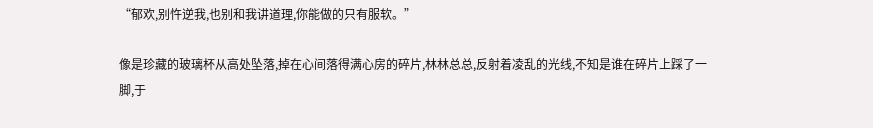“郁欢,别忤逆我,也别和我讲道理,你能做的只有服软。”

像是珍藏的玻璃杯从高处坠落,掉在心间落得满心房的碎片,林林总总,反射着凌乱的光线,不知是谁在碎片上踩了一脚,于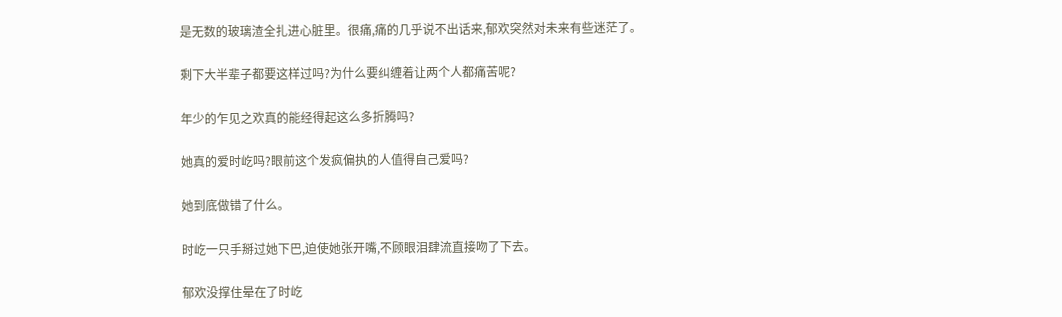是无数的玻璃渣全扎进心脏里。很痛,痛的几乎说不出话来,郁欢突然对未来有些迷茫了。

剩下大半辈子都要这样过吗?为什么要纠缠着让两个人都痛苦呢?

年少的乍见之欢真的能经得起这么多折腾吗?

她真的爱时屹吗?眼前这个发疯偏执的人值得自己爱吗?

她到底做错了什么。

时屹一只手掰过她下巴,迫使她张开嘴,不顾眼泪肆流直接吻了下去。

郁欢没撑住晕在了时屹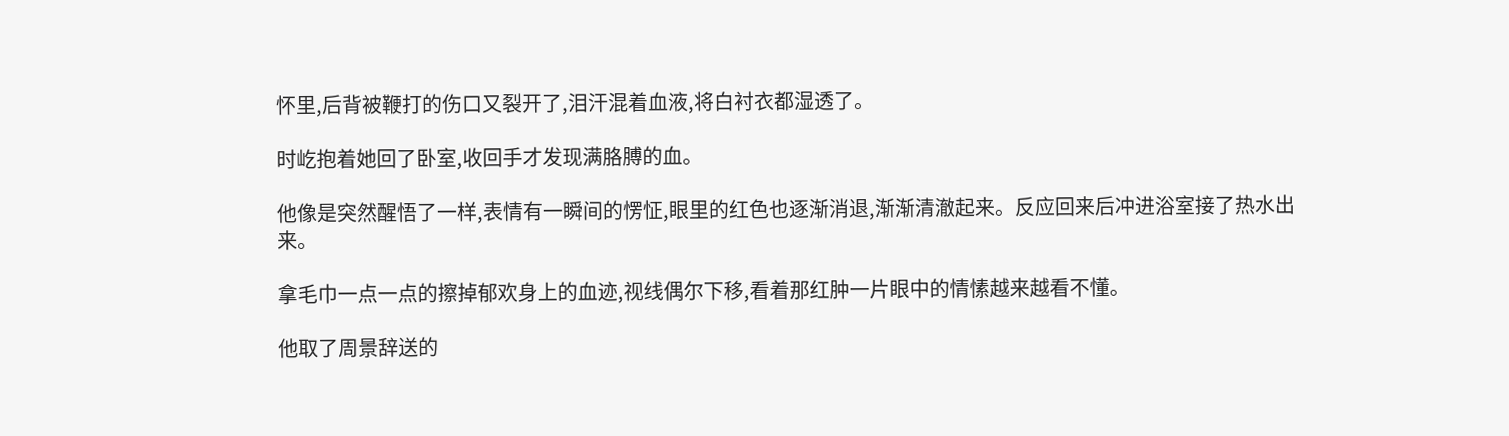怀里,后背被鞭打的伤口又裂开了,泪汗混着血液,将白衬衣都湿透了。

时屹抱着她回了卧室,收回手才发现满胳膊的血。

他像是突然醒悟了一样,表情有一瞬间的愣怔,眼里的红色也逐渐消退,渐渐清澈起来。反应回来后冲进浴室接了热水出来。

拿毛巾一点一点的擦掉郁欢身上的血迹,视线偶尔下移,看着那红肿一片眼中的情愫越来越看不懂。

他取了周景辞送的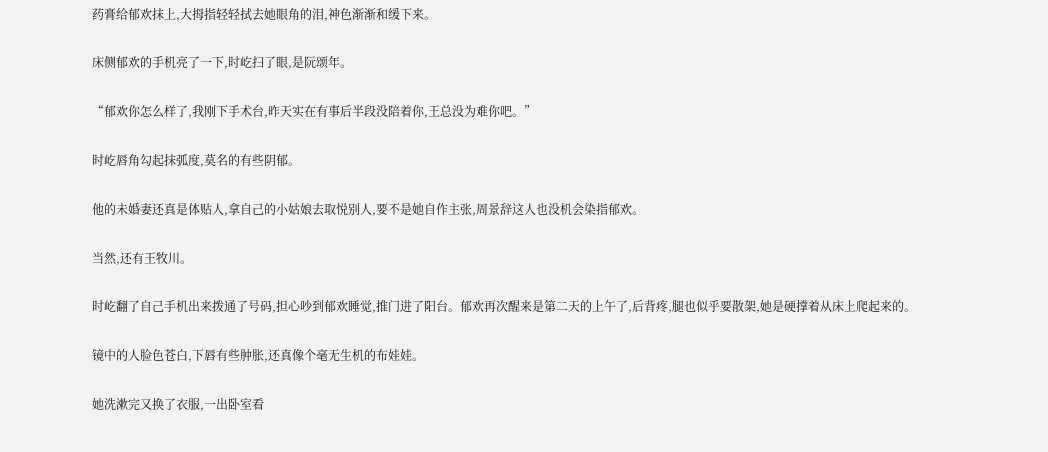药膏给郁欢抹上,大拇指轻轻拭去她眼角的泪,神色渐渐和缓下来。

床侧郁欢的手机亮了一下,时屹扫了眼,是阮颂年。

“郁欢你怎么样了,我刚下手术台,昨天实在有事后半段没陪着你,王总没为难你吧。”

时屹唇角勾起抹弧度,莫名的有些阴郁。

他的未婚妻还真是体贴人,拿自己的小姑娘去取悦别人,要不是她自作主张,周景辞这人也没机会染指郁欢。

当然,还有王牧川。

时屹翻了自己手机出来拨通了号码,担心吵到郁欢睡觉,推门进了阳台。郁欢再次醒来是第二天的上午了,后背疼,腿也似乎要散架,她是硬撑着从床上爬起来的。

镜中的人脸色苍白,下唇有些肿胀,还真像个毫无生机的布娃娃。

她洗漱完又换了衣服,一出卧室看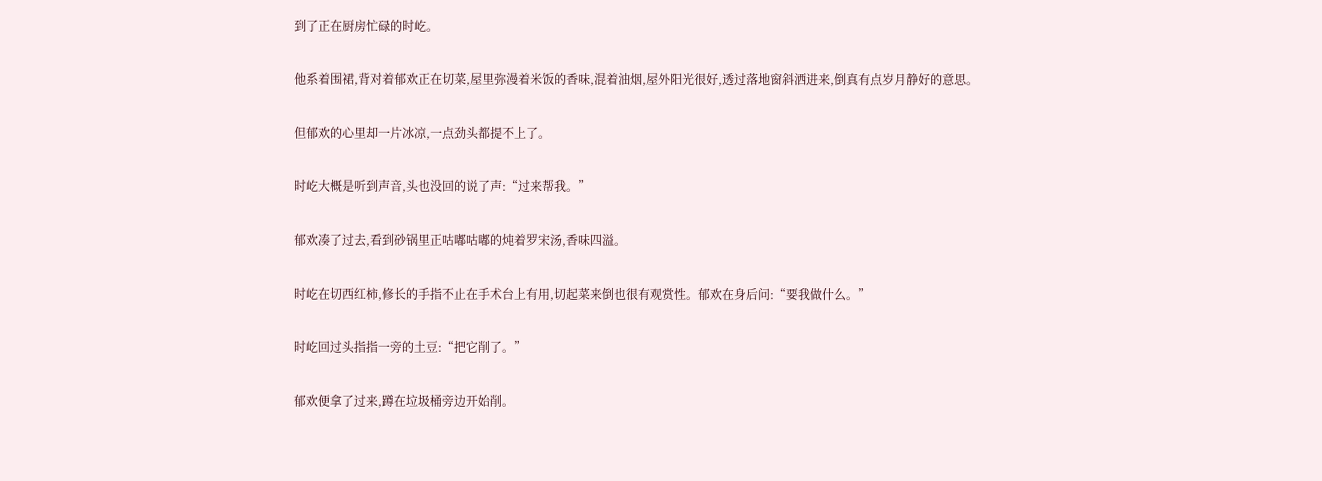到了正在厨房忙碌的时屹。

他系着围裙,背对着郁欢正在切菜,屋里弥漫着米饭的香味,混着油烟,屋外阳光很好,透过落地窗斜洒进来,倒真有点岁月静好的意思。

但郁欢的心里却一片冰凉,一点劲头都提不上了。

时屹大概是听到声音,头也没回的说了声:“过来帮我。”

郁欢凑了过去,看到砂锅里正咕嘟咕嘟的炖着罗宋汤,香味四溢。

时屹在切西红柿,修长的手指不止在手术台上有用,切起菜来倒也很有观赏性。郁欢在身后问:“要我做什么。”

时屹回过头指指一旁的土豆:“把它削了。”

郁欢便拿了过来,蹲在垃圾桶旁边开始削。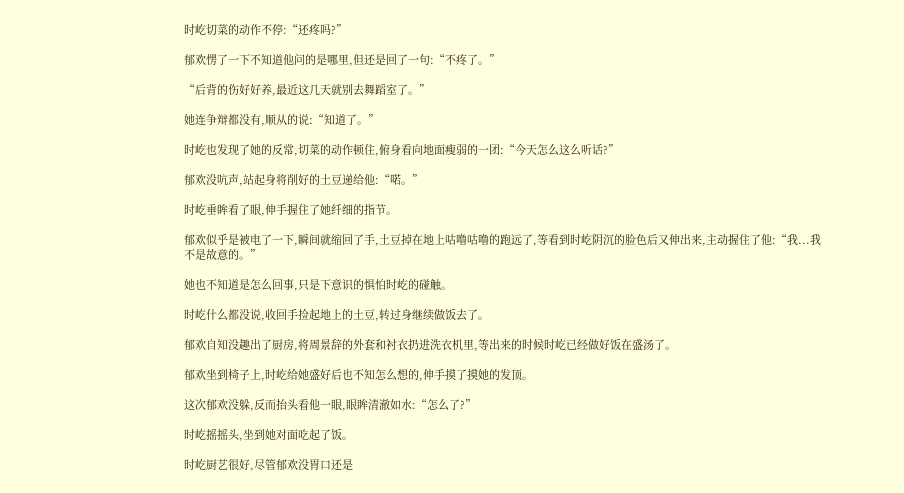时屹切菜的动作不停:“还疼吗?”

郁欢愣了一下不知道他问的是哪里,但还是回了一句:“不疼了。”

“后背的伤好好养,最近这几天就别去舞蹈室了。”

她连争辩都没有,顺从的说:“知道了。”

时屹也发现了她的反常,切菜的动作顿住,俯身看向地面瘦弱的一团:“今天怎么这么听话?”

郁欢没吭声,站起身将削好的土豆递给他:“喏。”

时屹垂眸看了眼,伸手握住了她纤细的指节。

郁欢似乎是被电了一下,瞬间就缩回了手,土豆掉在地上咕噜咕噜的跑远了,等看到时屹阴沉的脸色后又伸出来,主动握住了他:“我...我不是故意的。”

她也不知道是怎么回事,只是下意识的惧怕时屹的碰触。

时屹什么都没说,收回手捡起地上的土豆,转过身继续做饭去了。

郁欢自知没趣出了厨房,将周景辞的外套和衬衣扔进洗衣机里,等出来的时候时屹已经做好饭在盛汤了。

郁欢坐到椅子上,时屹给她盛好后也不知怎么想的,伸手摸了摸她的发顶。

这次郁欢没躲,反而抬头看他一眼,眼眸清澈如水:“怎么了?”

时屹摇摇头,坐到她对面吃起了饭。

时屹厨艺很好,尽管郁欢没胃口还是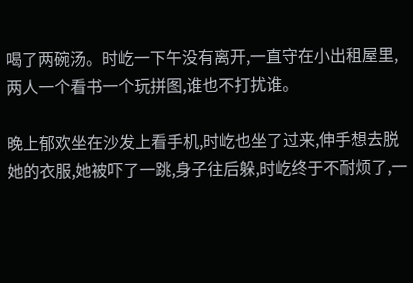喝了两碗汤。时屹一下午没有离开,一直守在小出租屋里,两人一个看书一个玩拼图,谁也不打扰谁。

晚上郁欢坐在沙发上看手机,时屹也坐了过来,伸手想去脱她的衣服,她被吓了一跳,身子往后躲,时屹终于不耐烦了,一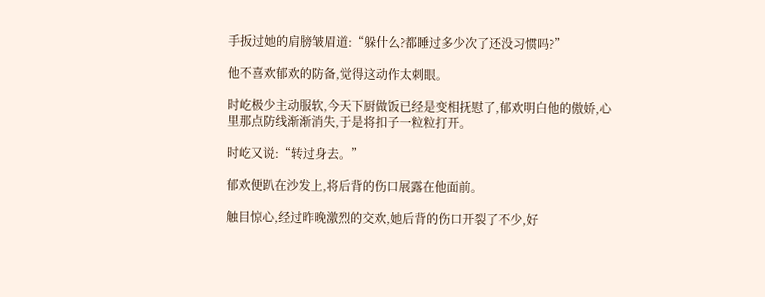手扳过她的肩膀皱眉道:“躲什么?都睡过多少次了还没习惯吗?”

他不喜欢郁欢的防备,觉得这动作太刺眼。

时屹极少主动服软,今天下厨做饭已经是变相抚慰了,郁欢明白他的傲娇,心里那点防线渐渐消失,于是将扣子一粒粒打开。

时屹又说:“转过身去。”

郁欢便趴在沙发上,将后背的伤口展露在他面前。

触目惊心,经过昨晚激烈的交欢,她后背的伤口开裂了不少,好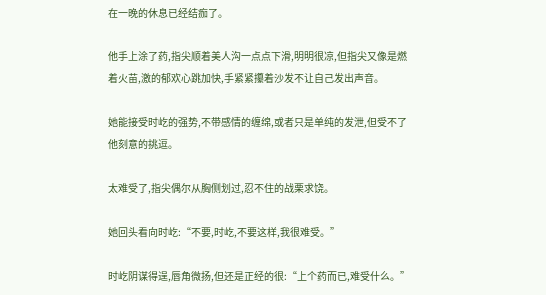在一晚的休息已经结痂了。

他手上涂了药,指尖顺着美人沟一点点下滑,明明很凉,但指尖又像是燃着火苗,激的郁欢心跳加快,手紧紧攥着沙发不让自己发出声音。

她能接受时屹的强势,不带感情的缠绵,或者只是单纯的发泄,但受不了他刻意的挑逗。

太难受了,指尖偶尔从胸侧划过,忍不住的战栗求饶。

她回头看向时屹:“不要,时屹,不要这样,我很难受。”

时屹阴谋得逞,唇角微扬,但还是正经的很:“上个药而已,难受什么。”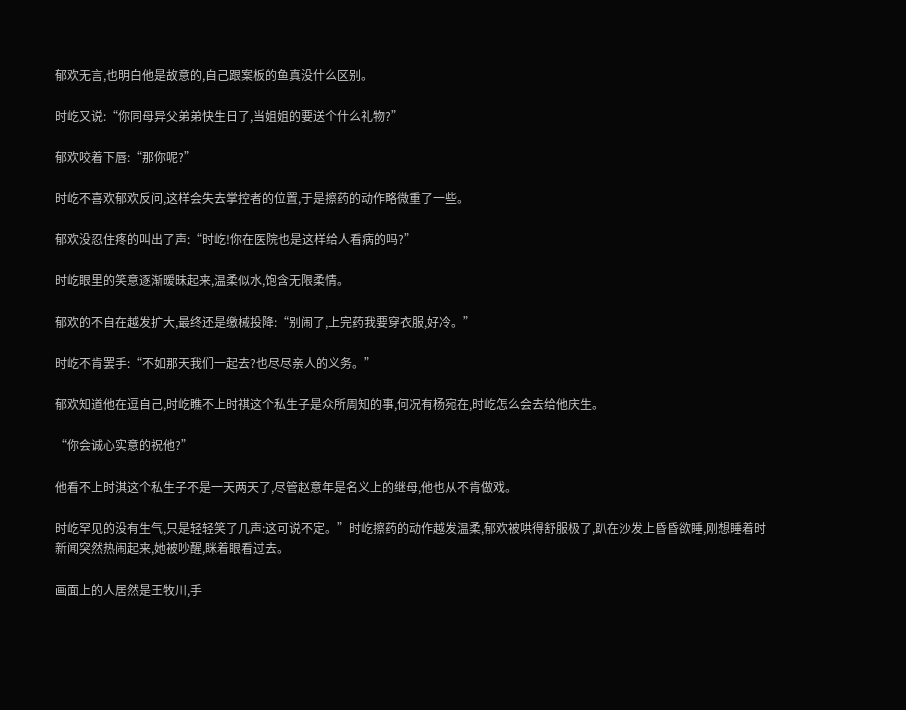郁欢无言,也明白他是故意的,自己跟案板的鱼真没什么区别。

时屹又说:“你同母异父弟弟快生日了,当姐姐的要送个什么礼物?”

郁欢咬着下唇:“那你呢?”

时屹不喜欢郁欢反问,这样会失去掌控者的位置,于是擦药的动作略微重了一些。

郁欢没忍住疼的叫出了声:“时屹!你在医院也是这样给人看病的吗?”

时屹眼里的笑意逐渐暧昧起来,温柔似水,饱含无限柔情。

郁欢的不自在越发扩大,最终还是缴械投降:“别闹了,上完药我要穿衣服,好冷。”

时屹不肯罢手:“不如那天我们一起去?也尽尽亲人的义务。”

郁欢知道他在逗自己,时屹瞧不上时祺这个私生子是众所周知的事,何况有杨宛在,时屹怎么会去给他庆生。

“你会诚心实意的祝他?”

他看不上时淇这个私生子不是一天两天了,尽管赵意年是名义上的继母,他也从不肯做戏。

时屹罕见的没有生气,只是轻轻笑了几声:这可说不定。”时屹擦药的动作越发温柔,郁欢被哄得舒服极了,趴在沙发上昏昏欲睡,刚想睡着时新闻突然热闹起来,她被吵醒,眯着眼看过去。

画面上的人居然是王牧川,手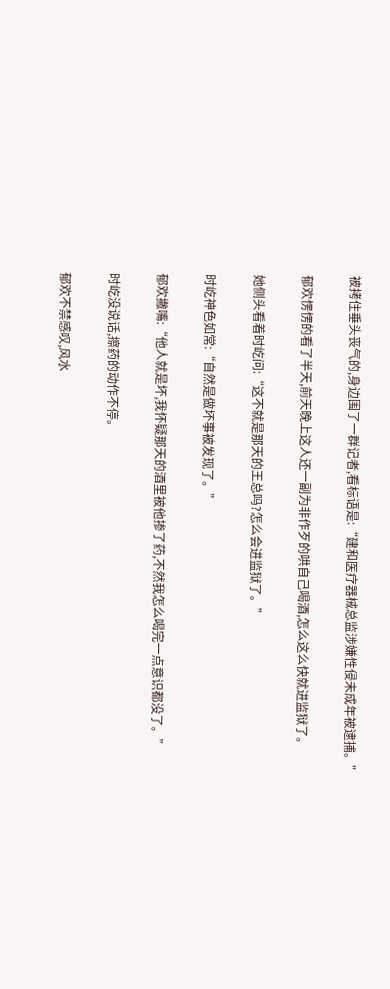被拷住垂头丧气的,身边围了一群记者,看标语是:“建和医疗器械总监涉嫌性侵未成年被逮捕。”

郁欢愣愣的看了半天,前天晚上这人还一副为非作歹的哄自己喝酒,怎么这么快就进监狱了。

她侧头看着时屹问:“这不就是那天的王总吗?怎么会进监狱了。”

时屹神色如常:“自然是做坏事被发现了。”

郁欢撇嘴:“他人就是坏,我怀疑那天的酒里被他掺了药,不然我怎么喝完一点意识都没了。”

时屹没说话,擦药的动作不停。

郁欢不禁感叹,风水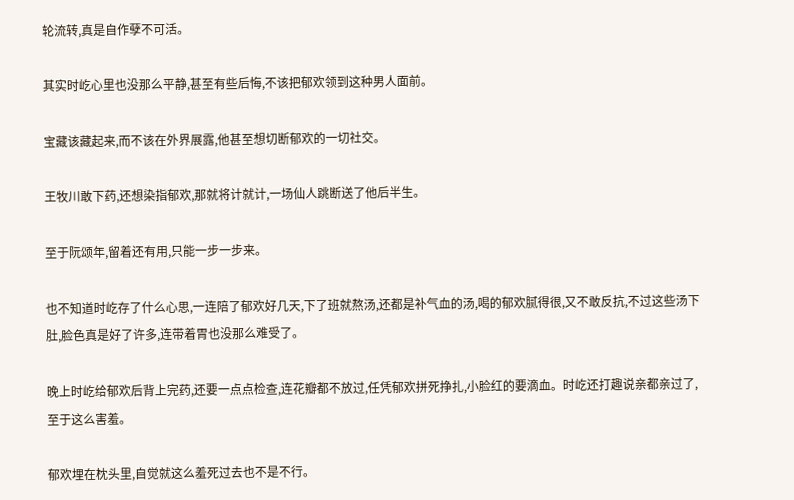轮流转,真是自作孽不可活。

其实时屹心里也没那么平静,甚至有些后悔,不该把郁欢领到这种男人面前。

宝藏该藏起来,而不该在外界展露,他甚至想切断郁欢的一切社交。

王牧川敢下药,还想染指郁欢,那就将计就计,一场仙人跳断送了他后半生。

至于阮颂年,留着还有用,只能一步一步来。

也不知道时屹存了什么心思,一连陪了郁欢好几天,下了班就熬汤,还都是补气血的汤,喝的郁欢腻得很,又不敢反抗,不过这些汤下肚,脸色真是好了许多,连带着胃也没那么难受了。

晚上时屹给郁欢后背上完药,还要一点点检查,连花瓣都不放过,任凭郁欢拼死挣扎,小脸红的要滴血。时屹还打趣说亲都亲过了,至于这么害羞。

郁欢埋在枕头里,自觉就这么羞死过去也不是不行。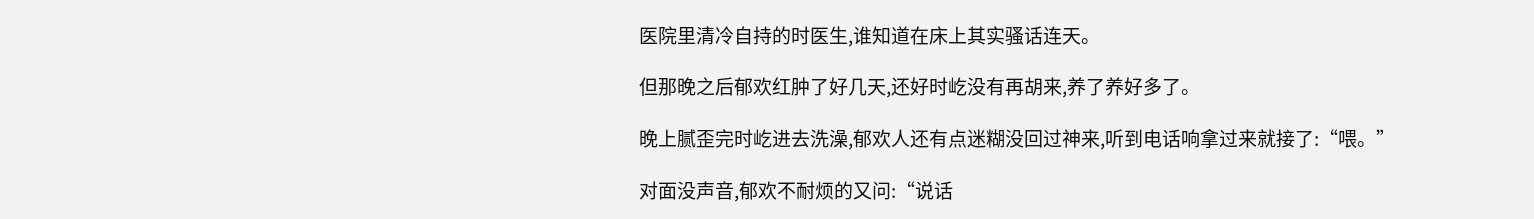医院里清冷自持的时医生,谁知道在床上其实骚话连天。

但那晚之后郁欢红肿了好几天,还好时屹没有再胡来,养了养好多了。

晚上腻歪完时屹进去洗澡,郁欢人还有点迷糊没回过神来,听到电话响拿过来就接了:“喂。”

对面没声音,郁欢不耐烦的又问:“说话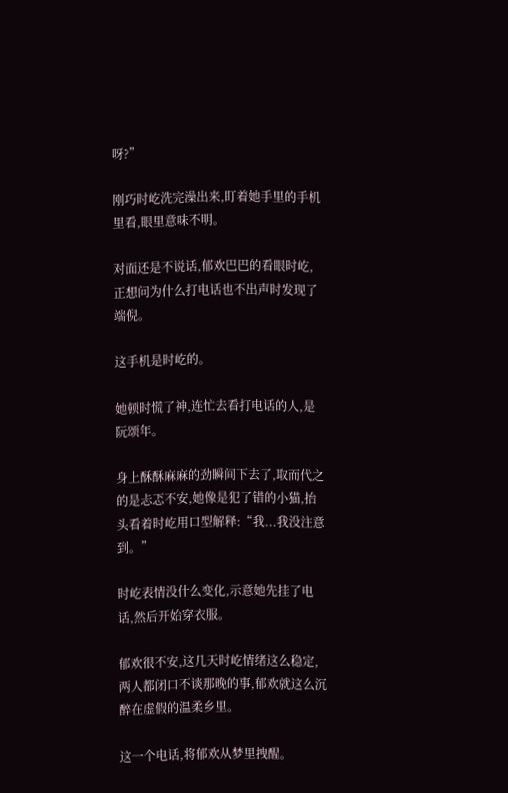呀?”

刚巧时屹洗完澡出来,盯着她手里的手机里看,眼里意味不明。

对面还是不说话,郁欢巴巴的看眼时屹,正想问为什么打电话也不出声时发现了端倪。

这手机是时屹的。

她顿时慌了神,连忙去看打电话的人,是阮颂年。

身上酥酥麻麻的劲瞬间下去了,取而代之的是忐忑不安,她像是犯了错的小猫,抬头看着时屹用口型解释:“我...我没注意到。”

时屹表情没什么变化,示意她先挂了电话,然后开始穿衣服。

郁欢很不安,这几天时屹情绪这么稳定,两人都闭口不谈那晚的事,郁欢就这么沉醉在虚假的温柔乡里。

这一个电话,将郁欢从梦里拽醒。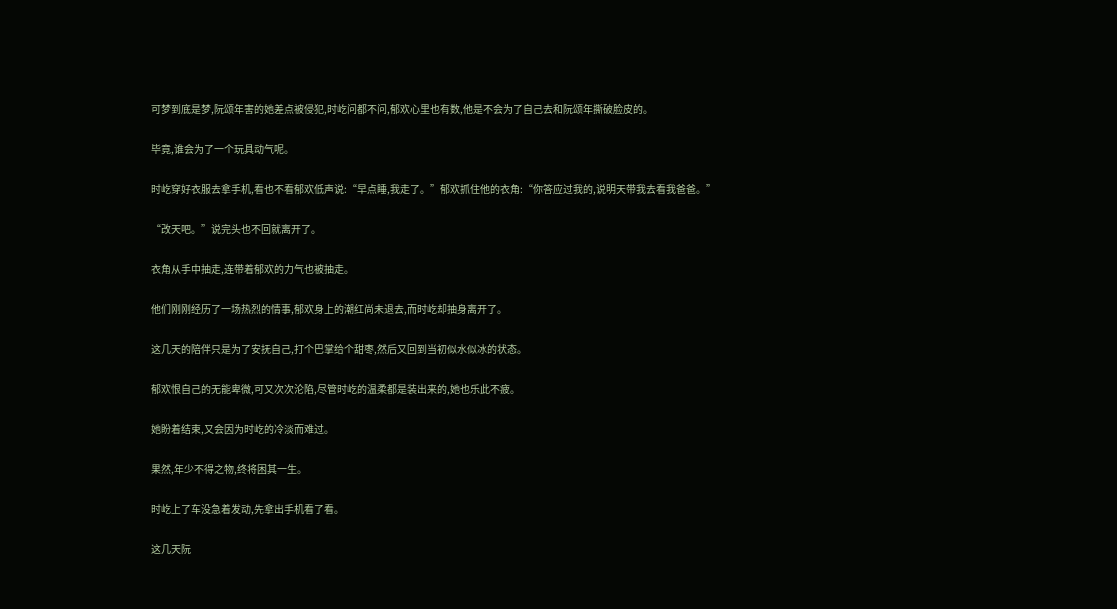可梦到底是梦,阮颂年害的她差点被侵犯,时屹问都不问,郁欢心里也有数,他是不会为了自己去和阮颂年撕破脸皮的。

毕竟,谁会为了一个玩具动气呢。

时屹穿好衣服去拿手机,看也不看郁欢低声说:“早点睡,我走了。”郁欢抓住他的衣角:“你答应过我的,说明天带我去看我爸爸。”

“改天吧。”说完头也不回就离开了。

衣角从手中抽走,连带着郁欢的力气也被抽走。

他们刚刚经历了一场热烈的情事,郁欢身上的潮红尚未退去,而时屹却抽身离开了。

这几天的陪伴只是为了安抚自己,打个巴掌给个甜枣,然后又回到当初似水似冰的状态。

郁欢恨自己的无能卑微,可又次次沦陷,尽管时屹的温柔都是装出来的,她也乐此不疲。

她盼着结束,又会因为时屹的冷淡而难过。

果然,年少不得之物,终将困其一生。

时屹上了车没急着发动,先拿出手机看了看。

这几天阮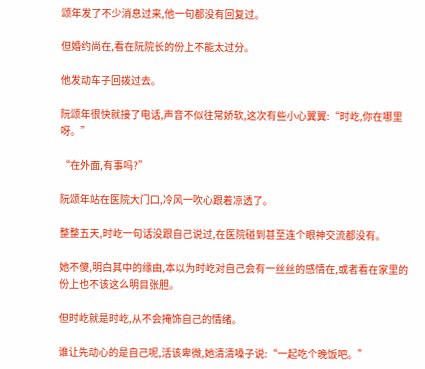颂年发了不少消息过来,他一句都没有回复过。

但婚约尚在,看在阮院长的份上不能太过分。

他发动车子回拨过去。

阮颂年很快就接了电话,声音不似往常娇软,这次有些小心翼翼:“时屹,你在哪里呀。”

“在外面,有事吗?”

阮颂年站在医院大门口,冷风一吹心跟着凉透了。

整整五天,时屹一句话没跟自己说过,在医院碰到甚至连个眼神交流都没有。

她不傻,明白其中的缘由,本以为时屹对自己会有一丝丝的感情在,或者看在家里的份上也不该这么明目张胆。

但时屹就是时屹,从不会掩饰自己的情绪。

谁让先动心的是自己呢,活该卑微,她清清嗓子说:“一起吃个晚饭吧。”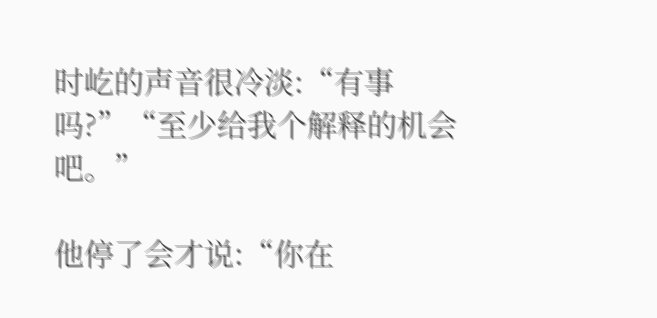时屹的声音很冷淡:“有事吗?”“至少给我个解释的机会吧。”

他停了会才说:“你在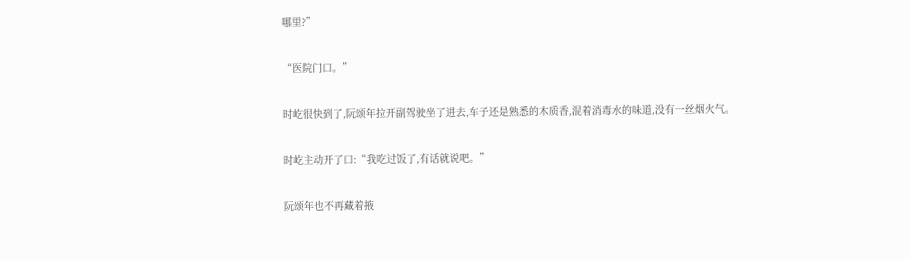哪里?”

“医院门口。”

时屹很快到了,阮颂年拉开副驾驶坐了进去,车子还是熟悉的木质香,混着消毒水的味道,没有一丝烟火气。

时屹主动开了口:“我吃过饭了,有话就说吧。”

阮颂年也不再藏着掖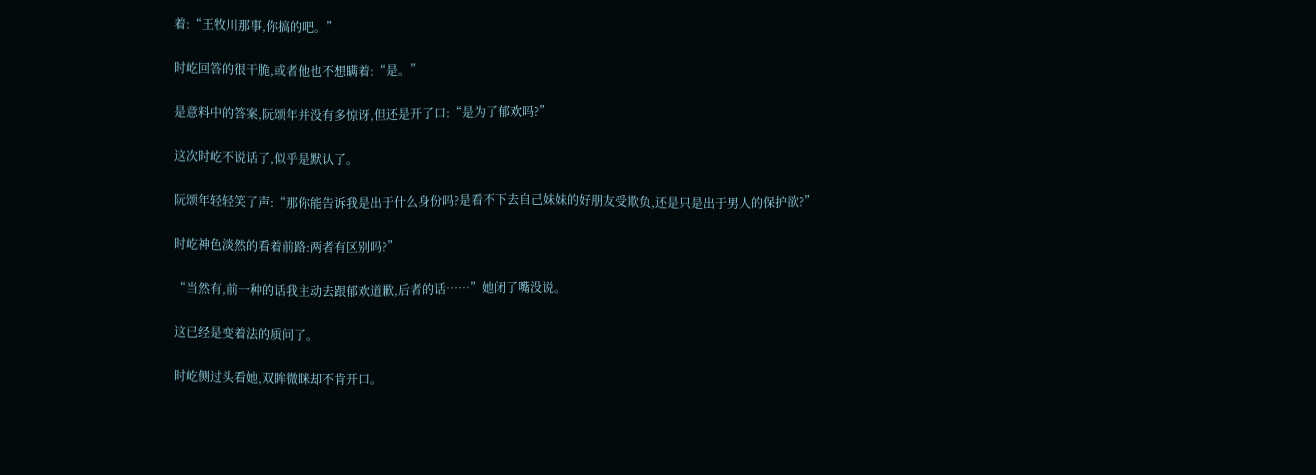着:“王牧川那事,你搞的吧。”

时屹回答的很干脆,或者他也不想瞒着:“是。”

是意料中的答案,阮颂年并没有多惊讶,但还是开了口:“是为了郁欢吗?”

这次时屹不说话了,似乎是默认了。

阮颂年轻轻笑了声:“那你能告诉我是出于什么身份吗?是看不下去自己妹妹的好朋友受欺负,还是只是出于男人的保护欲?”

时屹神色淡然的看着前路:两者有区别吗?”

“当然有,前一种的话我主动去跟郁欢道歉,后者的话……”她闭了嘴没说。

这已经是变着法的质问了。

时屹侧过头看她,双眸微眯却不肯开口。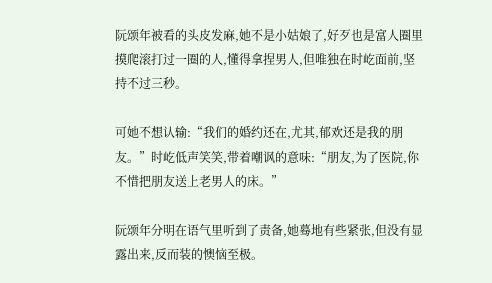阮颂年被看的头皮发麻,她不是小姑娘了,好歹也是富人圈里摸爬滚打过一圈的人,懂得拿捏男人,但唯独在时屹面前,坚持不过三秒。

可她不想认输:“我们的婚约还在,尤其,郁欢还是我的朋友。”时屹低声笑笑,带着嘲讽的意味:“朋友,为了医院,你不惜把朋友送上老男人的床。”

阮颂年分明在语气里听到了责备,她蓦地有些紧张,但没有显露出来,反而装的懊恼至极。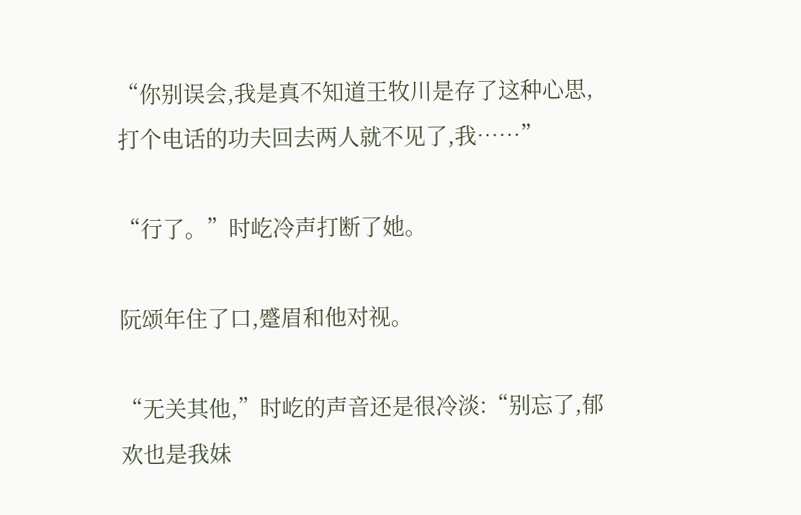“你别误会,我是真不知道王牧川是存了这种心思,打个电话的功夫回去两人就不见了,我……”

“行了。”时屹冷声打断了她。

阮颂年住了口,蹙眉和他对视。

“无关其他,”时屹的声音还是很冷淡:“别忘了,郁欢也是我妹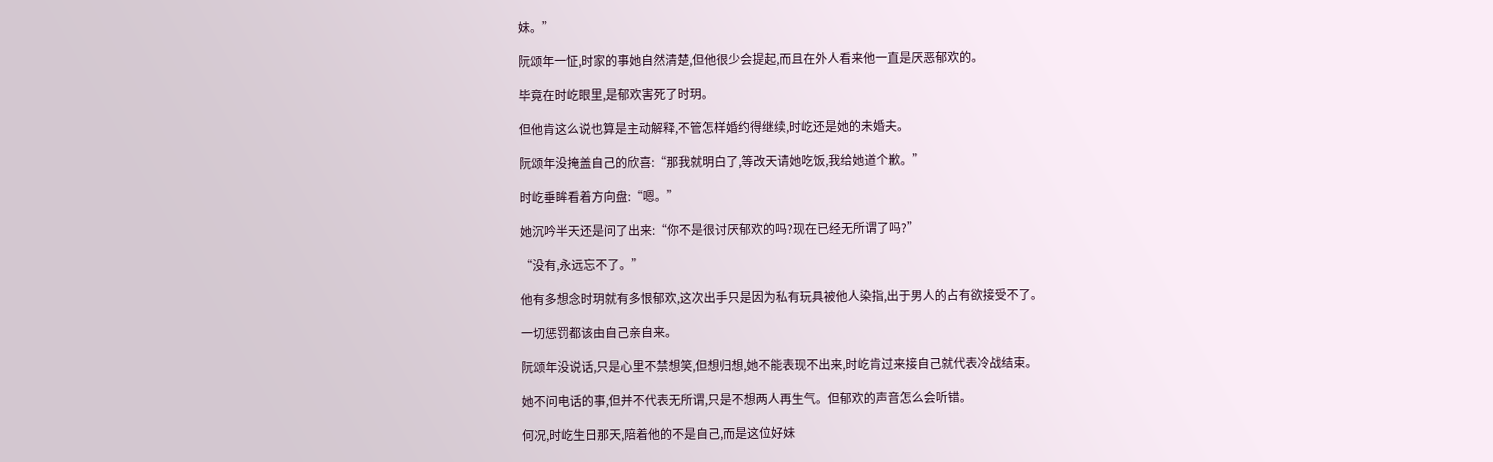妹。”

阮颂年一怔,时家的事她自然清楚,但他很少会提起,而且在外人看来他一直是厌恶郁欢的。

毕竟在时屹眼里,是郁欢害死了时玥。

但他肯这么说也算是主动解释,不管怎样婚约得继续,时屹还是她的未婚夫。

阮颂年没掩盖自己的欣喜:“那我就明白了,等改天请她吃饭,我给她道个歉。”

时屹垂眸看着方向盘:“嗯。”

她沉吟半天还是问了出来:“你不是很讨厌郁欢的吗?现在已经无所谓了吗?”

“没有,永远忘不了。”

他有多想念时玥就有多恨郁欢,这次出手只是因为私有玩具被他人染指,出于男人的占有欲接受不了。

一切惩罚都该由自己亲自来。

阮颂年没说话,只是心里不禁想笑,但想归想,她不能表现不出来,时屹肯过来接自己就代表冷战结束。

她不问电话的事,但并不代表无所谓,只是不想两人再生气。但郁欢的声音怎么会听错。

何况,时屹生日那天,陪着他的不是自己,而是这位好妹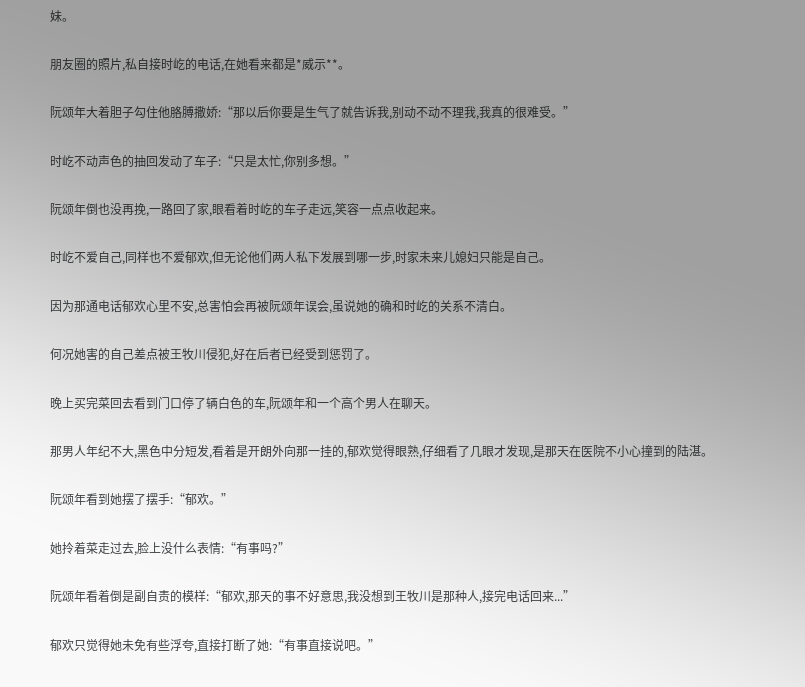妹。

朋友圈的照片,私自接时屹的电话,在她看来都是*威示**。

阮颂年大着胆子勾住他胳膊撒娇:“那以后你要是生气了就告诉我,别动不动不理我,我真的很难受。”

时屹不动声色的抽回发动了车子:“只是太忙,你别多想。”

阮颂年倒也没再挽,一路回了家,眼看着时屹的车子走远,笑容一点点收起来。

时屹不爱自己,同样也不爱郁欢,但无论他们两人私下发展到哪一步,时家未来儿媳妇只能是自己。

因为那通电话郁欢心里不安,总害怕会再被阮颂年误会,虽说她的确和时屹的关系不清白。

何况她害的自己差点被王牧川侵犯,好在后者已经受到惩罚了。

晚上买完菜回去看到门口停了辆白色的车,阮颂年和一个高个男人在聊天。

那男人年纪不大,黑色中分短发,看着是开朗外向那一挂的,郁欢觉得眼熟,仔细看了几眼才发现,是那天在医院不小心撞到的陆湛。

阮颂年看到她摆了摆手:“郁欢。”

她拎着菜走过去,脸上没什么表情:“有事吗?”

阮颂年看着倒是副自责的模样:“郁欢,那天的事不好意思,我没想到王牧川是那种人,接完电话回来...”

郁欢只觉得她未免有些浮夸,直接打断了她:“有事直接说吧。”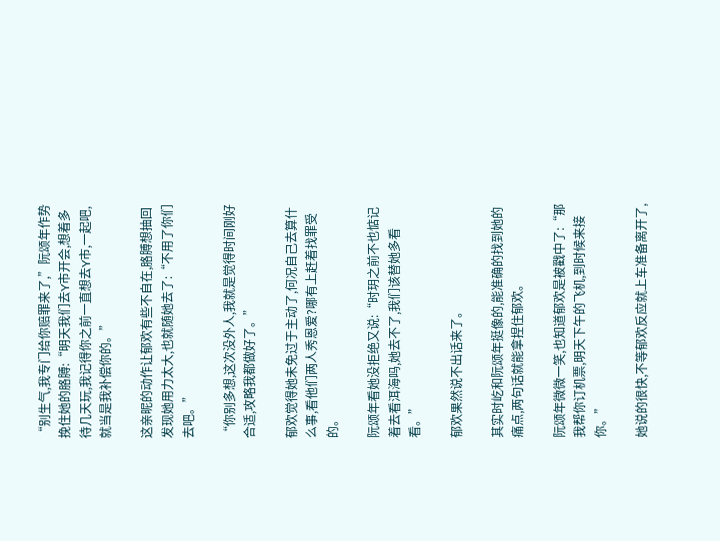“别生气,我专门给你赔罪来了,”阮颂年作势挽住她的胳膊:“明天我们去Y市开会,想着多待几天玩,我记得你之前一直想去Y市,一起吧,就当是我补偿你的。”

这亲昵的动作让郁欢有些不自在,胳膊想抽回发现她用力太大,也就随她去了:“不用了你们去吧。”

“你别多想,这次没外人,我就是觉得时间刚好合适,攻略我都做好了。”

郁欢觉得她未免过于主动了,何况自己去算什么事,看他们两人秀恩爱?哪有上赶着找罪受的。

阮颂年看她没拒绝又说:“时玥之前不也惦记着去看洱海吗,她去不了,我们该替她多看看。”

郁欢果然说不出话来了。

其实时屹和阮颂年挺像的,能准确的找到她的痛点,两句话就能拿捏住郁欢。

阮颂年微微一笑,也知道郁欢是被戳中了:“那我帮你订机票,明天下午的飞机,到时候来接你。”

她说的很快,不等郁欢反应就上车准备离开了,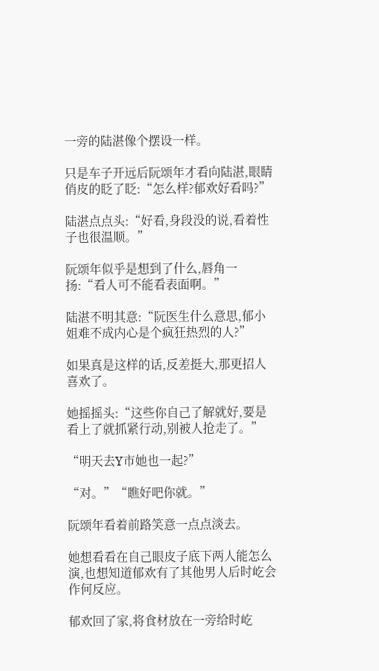一旁的陆湛像个摆设一样。

只是车子开远后阮颂年才看向陆湛,眼睛俏皮的眨了眨:“怎么样?郁欢好看吗?”

陆湛点点头:“好看,身段没的说,看着性子也很温顺。”

阮颂年似乎是想到了什么,唇角一扬:“看人可不能看表面啊。”

陆湛不明其意:“阮医生什么意思,郁小姐难不成内心是个疯狂热烈的人?”

如果真是这样的话,反差挺大,那更招人喜欢了。

她摇摇头:“这些你自己了解就好,要是看上了就抓紧行动,别被人抢走了。”

“明天去Y市她也一起?”

“对。”“瞧好吧你就。”

阮颂年看着前路笑意一点点淡去。

她想看看在自己眼皮子底下两人能怎么演,也想知道郁欢有了其他男人后时屹会作何反应。

郁欢回了家,将食材放在一旁给时屹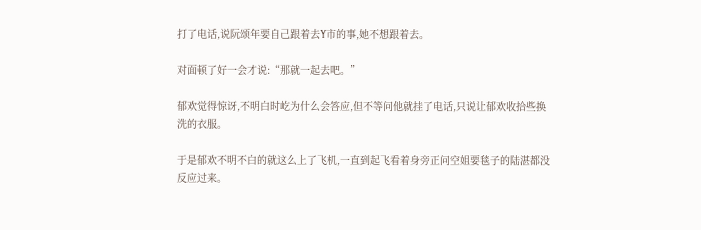打了电话,说阮颂年要自己跟着去Y市的事,她不想跟着去。

对面顿了好一会才说:“那就一起去吧。”

郁欢觉得惊讶,不明白时屹为什么会答应,但不等问他就挂了电话,只说让郁欢收拾些换洗的衣服。

于是郁欢不明不白的就这么上了飞机,一直到起飞看着身旁正问空姐要毯子的陆湛都没反应过来。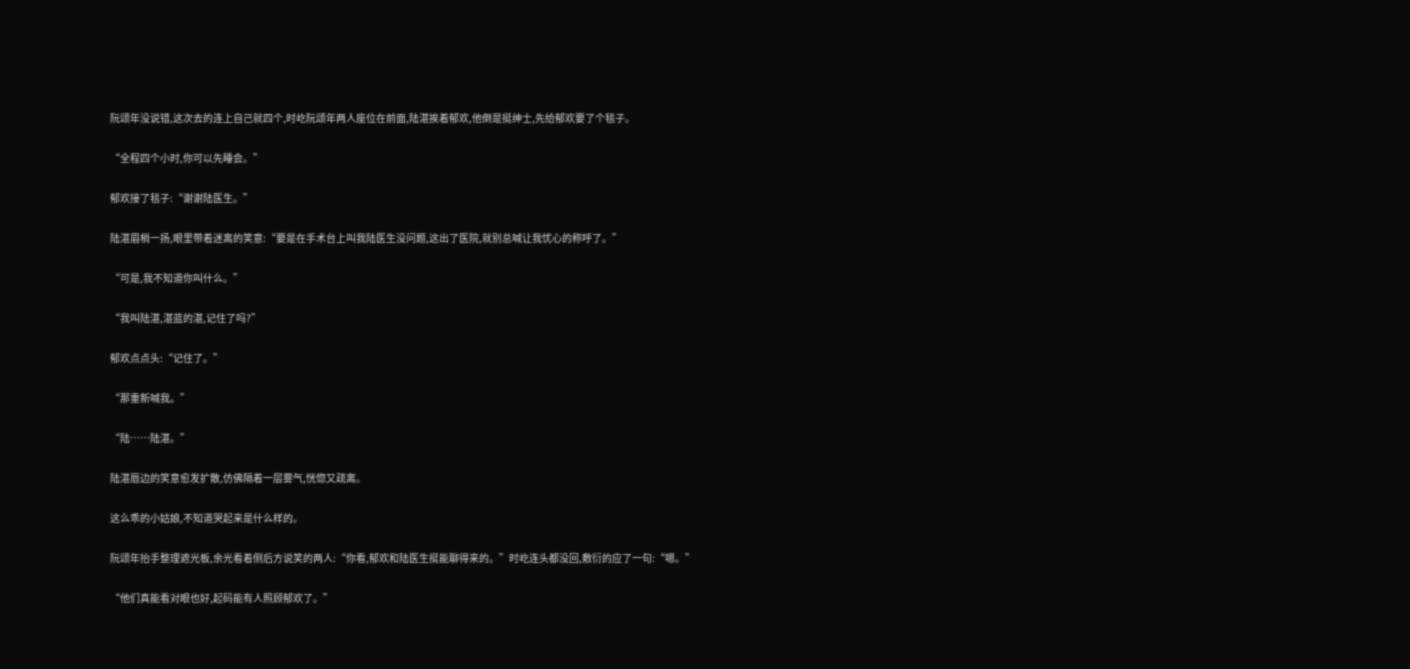阮颂年没说错,这次去的连上自己就四个,时屹阮颂年两人座位在前面,陆湛挨着郁欢,他倒是挺绅士,先给郁欢要了个毯子。

“全程四个小时,你可以先睡会。”

郁欢接了毯子:“谢谢陆医生。”

陆湛眉梢一扬,眼里带着迷离的笑意:“要是在手术台上叫我陆医生没问题,这出了医院,就别总喊让我忧心的称呼了。”

“可是,我不知道你叫什么。”

“我叫陆湛,湛蓝的湛,记住了吗?”

郁欢点点头:“记住了。”

“那重新喊我。”

“陆……陆湛。”

陆湛唇边的笑意愈发扩散,仿佛隔着一层雾气,恍惚又疏离。

这么乖的小姑娘,不知道哭起来是什么样的。

阮颂年抬手整理遮光板,余光看着侧后方说笑的两人:“你看,郁欢和陆医生挺能聊得来的。”时屹连头都没回,敷衍的应了一句:“嗯。”

“他们真能看对眼也好,起码能有人照顾郁欢了。”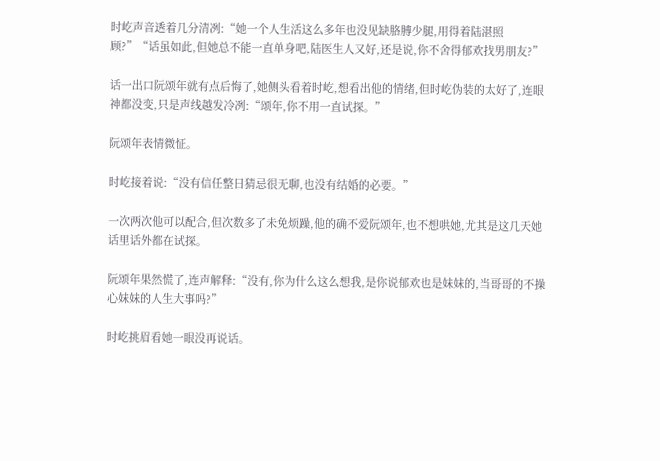时屹声音透着几分清冽:“她一个人生活这么多年也没见缺胳膊少腿,用得着陆湛照顾?”“话虽如此,但她总不能一直单身吧,陆医生人又好,还是说,你不舍得郁欢找男朋友?”

话一出口阮颂年就有点后悔了,她侧头看着时屹,想看出他的情绪,但时屹伪装的太好了,连眼神都没变,只是声线越发冷冽:“颂年,你不用一直试探。”

阮颂年表情微怔。

时屹接着说:“没有信任整日猜忌很无聊,也没有结婚的必要。”

一次两次他可以配合,但次数多了未免烦躁,他的确不爱阮颂年,也不想哄她,尤其是这几天她话里话外都在试探。

阮颂年果然慌了,连声解释:“没有,你为什么这么想我,是你说郁欢也是妹妹的,当哥哥的不操心妹妹的人生大事吗?”

时屹挑眉看她一眼没再说话。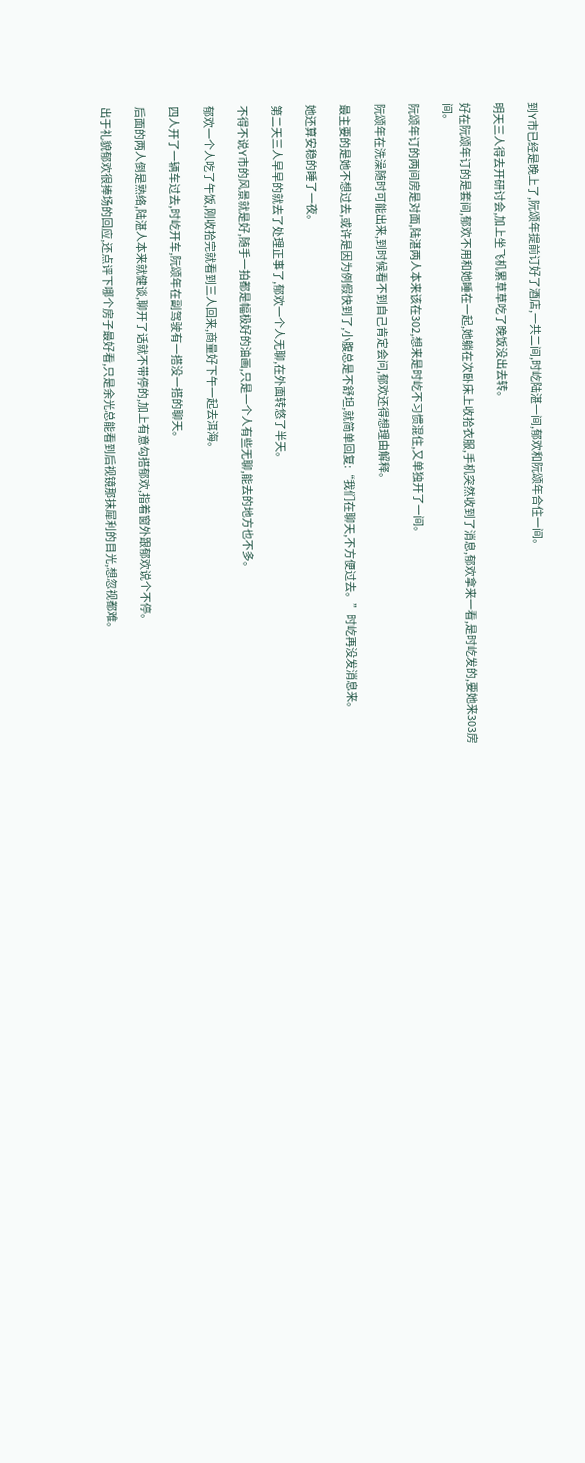到Y市已经是晚上了,阮颂年提前订好了酒店,一共二间,时屹陆湛一间,郁欢和阮颂年合住一间。

明天三人得去开研讨会,加上坐飞机累草草吃了晚饭没出去转。

好在阮颂年订的是套间,郁欢不用和她睡在一起,她躺在次卧床上收拾衣服,手机突然收到了消息,郁欢拿来一看,是时屹发的,要她来303房间。

阮颂年订的两间房是对面,陆湛两人本来该在302,想来是时屹不习惯混住,又单独开了一间。

阮颂年在洗澡随时可能出来,到时候看不到自己肯定会问,郁欢还得想理由解释。

最主要的是她不想过去,或许是因为例假快到了,小腹总是不舒坦,就简单回复:“我们在聊天,不方便过去。”时屹再没发消息来。

她还算安稳的睡了一夜。

第二天三人早早的就去了处理正事了,郁欢一个人无聊,在外面转悠了半天。

不得不说Y市的风景就是好,随手一拍都是幅极好的油画,只是一个人有些无聊,能去的地方也不多。

郁欢一个人吃了午饭,刚收拾完就看到三人回来,商量好下午一起去洱海。

四人开了一辆车过去,时屹开车,阮颂年在副驾驶有一搭没一搭的聊天。

后面的两人倒是熟络,陆湛人本来就健谈,聊开了话就不带停的,加上有意勾搭郁欢,指着窗外跟郁欢说个不停。

出于礼貌郁欢很捧场的回应,还点评下哪个房子最好看,只是余光总能看到后视镜那抹犀利的目光,想忽视都难。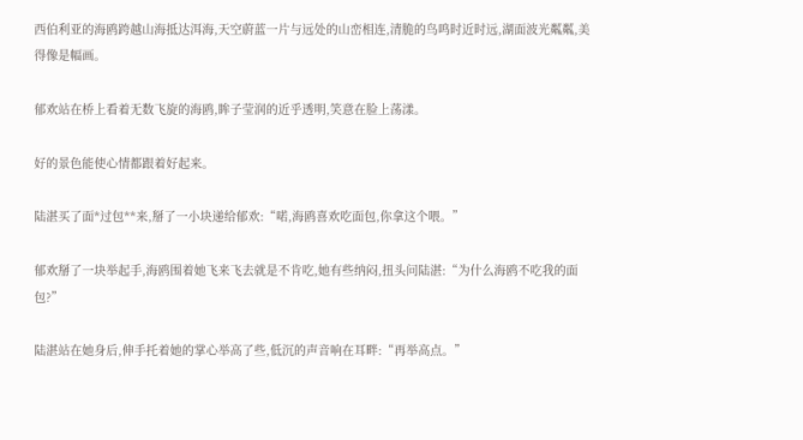西伯利亚的海鸥跨越山海抵达洱海,天空蔚蓝一片与远处的山峦相连,清脆的鸟鸣时近时远,湖面波光粼粼,美得像是幅画。

郁欢站在桥上看着无数飞旋的海鸥,眸子莹润的近乎透明,笑意在脸上荡漾。

好的景色能使心情都跟着好起来。

陆湛买了面*过包**来,掰了一小块递给郁欢:“喏,海鸥喜欢吃面包,你拿这个喂。”

郁欢掰了一块举起手,海鸥围着她飞来飞去就是不肯吃,她有些纳闷,扭头问陆湛:“为什么海鸥不吃我的面包?”

陆湛站在她身后,伸手托着她的掌心举高了些,低沉的声音响在耳畔:“再举高点。”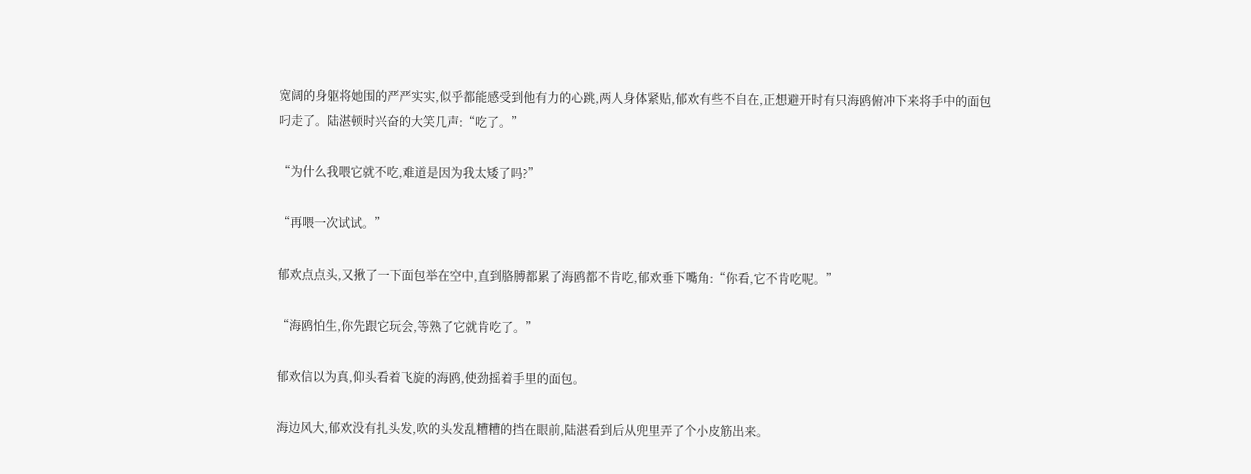宽阔的身躯将她围的严严实实,似乎都能感受到他有力的心跳,两人身体紧贴,郁欢有些不自在,正想避开时有只海鸥俯冲下来将手中的面包叼走了。陆湛顿时兴奋的大笑几声:“吃了。”

“为什么我喂它就不吃,难道是因为我太矮了吗?”

“再喂一次试试。”

郁欢点点头,又揪了一下面包举在空中,直到胳膊都累了海鸥都不肯吃,郁欢垂下嘴角:“你看,它不肯吃呢。”

“海鸥怕生,你先跟它玩会,等熟了它就肯吃了。”

郁欢信以为真,仰头看着飞旋的海鸥,使劲摇着手里的面包。

海边风大,郁欢没有扎头发,吹的头发乱糟糟的挡在眼前,陆湛看到后从兜里弄了个小皮筋出来。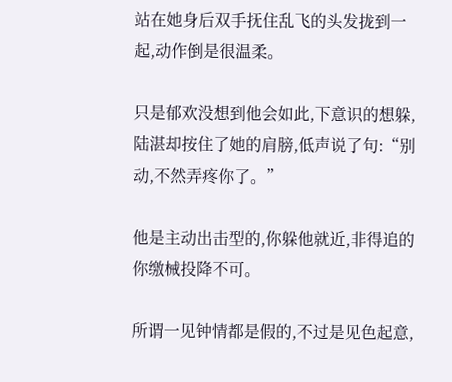站在她身后双手抚住乱飞的头发拢到一起,动作倒是很温柔。

只是郁欢没想到他会如此,下意识的想躲,陆湛却按住了她的肩膀,低声说了句:“别动,不然弄疼你了。”

他是主动出击型的,你躲他就近,非得追的你缴械投降不可。

所谓一见钟情都是假的,不过是见色起意,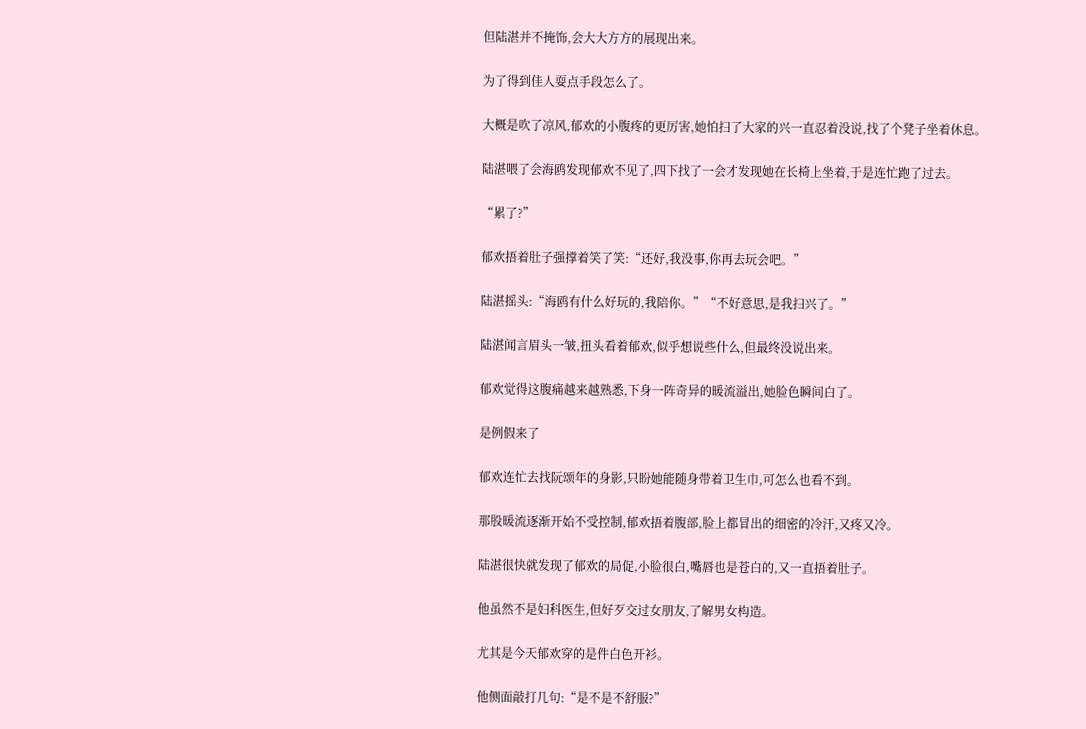但陆湛并不掩饰,会大大方方的展现出来。

为了得到佳人耍点手段怎么了。

大概是吹了凉风,郁欢的小腹疼的更厉害,她怕扫了大家的兴一直忍着没说,找了个凳子坐着休息。

陆湛喂了会海鸥发现郁欢不见了,四下找了一会才发现她在长椅上坐着,于是连忙跑了过去。

“累了?”

郁欢捂着肚子强撑着笑了笑:“还好,我没事,你再去玩会吧。”

陆湛摇头:“海鸥有什么好玩的,我陪你。”“不好意思,是我扫兴了。”

陆湛闻言眉头一皱,扭头看着郁欢,似乎想说些什么,但最终没说出来。

郁欢觉得这腹痛越来越熟悉,下身一阵奇异的暖流溢出,她脸色瞬间白了。

是例假来了

郁欢连忙去找阮颂年的身影,只盼她能随身带着卫生巾,可怎么也看不到。

那股暖流逐渐开始不受控制,郁欢捂着腹部,脸上都冒出的细密的冷汗,又疼又冷。

陆湛很快就发现了郁欢的局促,小脸很白,嘴唇也是苍白的,又一直捂着肚子。

他虽然不是妇科医生,但好歹交过女朋友,了解男女构造。

尤其是今天郁欢穿的是件白色开衫。

他侧面敲打几句:“是不是不舒服?”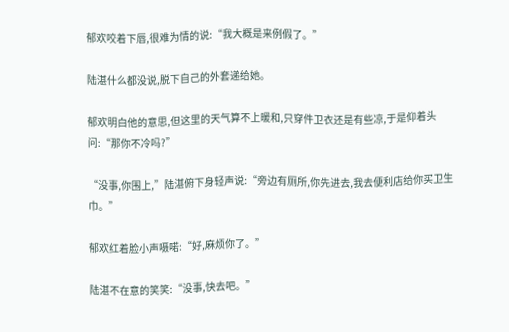郁欢咬着下唇,很难为情的说:“我大概是来例假了。”

陆湛什么都没说,脱下自己的外套递给她。

郁欢明白他的意思,但这里的天气算不上暖和,只穿件卫衣还是有些凉,于是仰着头问:“那你不冷吗?”

“没事,你围上,”陆湛俯下身轻声说:“旁边有厕所,你先进去,我去便利店给你买卫生巾。”

郁欢红着脸小声嗫喏:“好,麻烦你了。”

陆湛不在意的笑笑:“没事,快去吧。”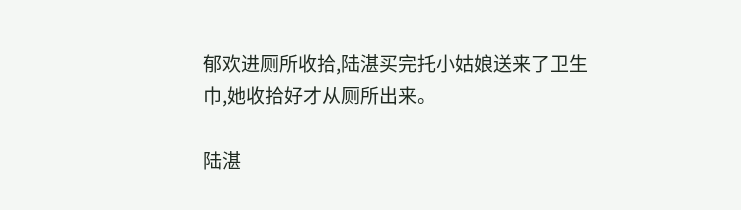郁欢进厕所收拾,陆湛买完托小姑娘送来了卫生巾,她收拾好才从厕所出来。

陆湛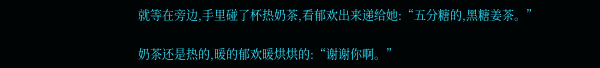就等在旁边,手里碰了杯热奶茶,看郁欢出来递给她:“五分糖的,黑糖姜茶。”

奶茶还是热的,暖的郁欢暖烘烘的:“谢谢你啊。”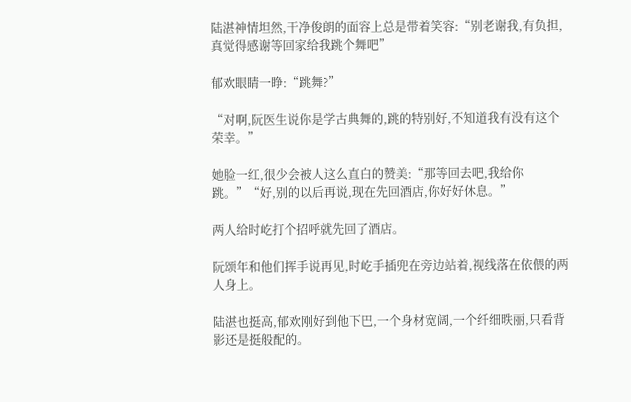陆湛神情坦然,干净俊朗的面容上总是带着笑容:“别老谢我,有负担,真觉得感谢等回家给我跳个舞吧”

郁欢眼睛一睁:“跳舞?”

“对啊,阮医生说你是学古典舞的,跳的特别好,不知道我有没有这个荣幸。”

她脸一红,很少会被人这么直白的赞美:“那等回去吧,我给你跳。”“好,别的以后再说,现在先回酒店,你好好休息。”

两人给时屹打个招呼就先回了酒店。

阮颂年和他们挥手说再见,时屹手插兜在旁边站着,视线落在依偎的两人身上。

陆湛也挺高,郁欢刚好到他下巴,一个身材宽阔,一个纤细昳丽,只看背影还是挺般配的。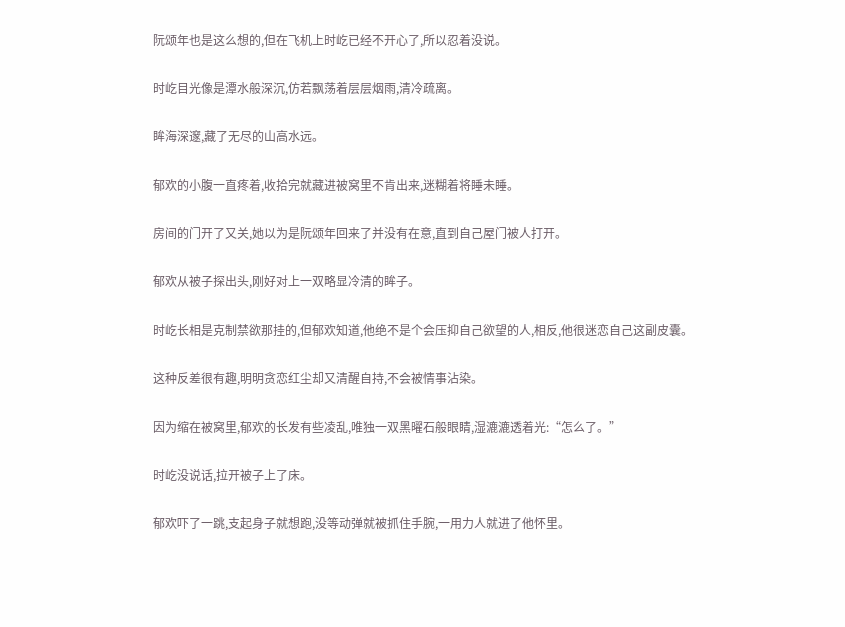阮颂年也是这么想的,但在飞机上时屹已经不开心了,所以忍着没说。

时屹目光像是潭水般深沉,仿若飘荡着层层烟雨,清冷疏离。

眸海深邃,藏了无尽的山高水远。

郁欢的小腹一直疼着,收拾完就藏进被窝里不肯出来,迷糊着将睡未睡。

房间的门开了又关,她以为是阮颂年回来了并没有在意,直到自己屋门被人打开。

郁欢从被子探出头,刚好对上一双略显冷清的眸子。

时屹长相是克制禁欲那挂的,但郁欢知道,他绝不是个会压抑自己欲望的人,相反,他很迷恋自己这副皮囊。

这种反差很有趣,明明贪恋红尘却又清醒自持,不会被情事沾染。

因为缩在被窝里,郁欢的长发有些凌乱,唯独一双黑曜石般眼睛,湿漉漉透着光:“怎么了。”

时屹没说话,拉开被子上了床。

郁欢吓了一跳,支起身子就想跑,没等动弹就被抓住手腕,一用力人就进了他怀里。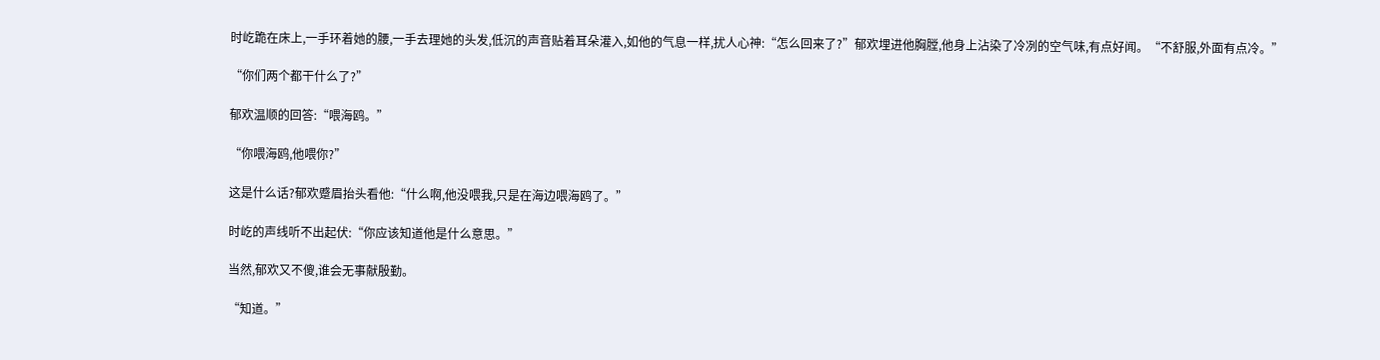时屹跪在床上,一手环着她的腰,一手去理她的头发,低沉的声音贴着耳朵灌入,如他的气息一样,扰人心神:“怎么回来了?”郁欢埋进他胸膛,他身上沾染了冷冽的空气味,有点好闻。“不舒服,外面有点冷。”

“你们两个都干什么了?”

郁欢温顺的回答:“喂海鸥。”

“你喂海鸥,他喂你?”

这是什么话?郁欢蹙眉抬头看他:“什么啊,他没喂我,只是在海边喂海鸥了。”

时屹的声线听不出起伏:“你应该知道他是什么意思。”

当然,郁欢又不傻,谁会无事献殷勤。

“知道。”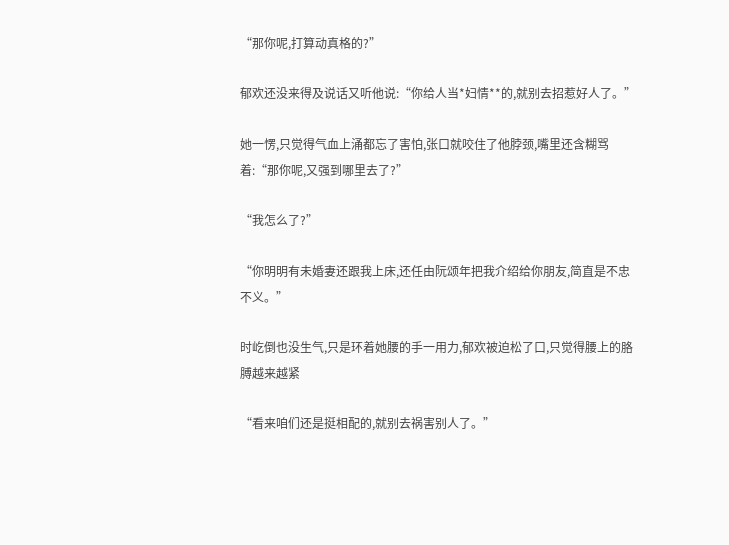“那你呢,打算动真格的?”

郁欢还没来得及说话又听他说:“你给人当*妇情**的,就别去招惹好人了。”

她一愣,只觉得气血上涌都忘了害怕,张口就咬住了他脖颈,嘴里还含糊骂着:“那你呢,又强到哪里去了?”

“我怎么了?”

“你明明有未婚妻还跟我上床,还任由阮颂年把我介绍给你朋友,简直是不忠不义。”

时屹倒也没生气,只是环着她腰的手一用力,郁欢被迫松了口,只觉得腰上的胳膊越来越紧

“看来咱们还是挺相配的,就别去祸害别人了。”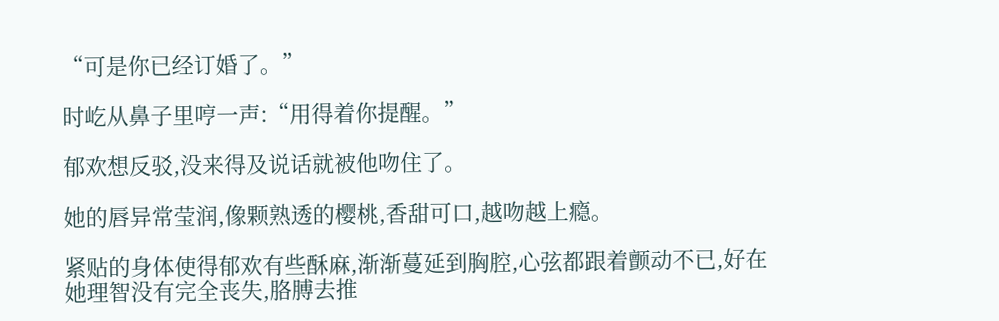“可是你已经订婚了。”

时屹从鼻子里哼一声:“用得着你提醒。”

郁欢想反驳,没来得及说话就被他吻住了。

她的唇异常莹润,像颗熟透的樱桃,香甜可口,越吻越上瘾。

紧贴的身体使得郁欢有些酥麻,渐渐蔓延到胸腔,心弦都跟着颤动不已,好在她理智没有完全丧失,胳膊去推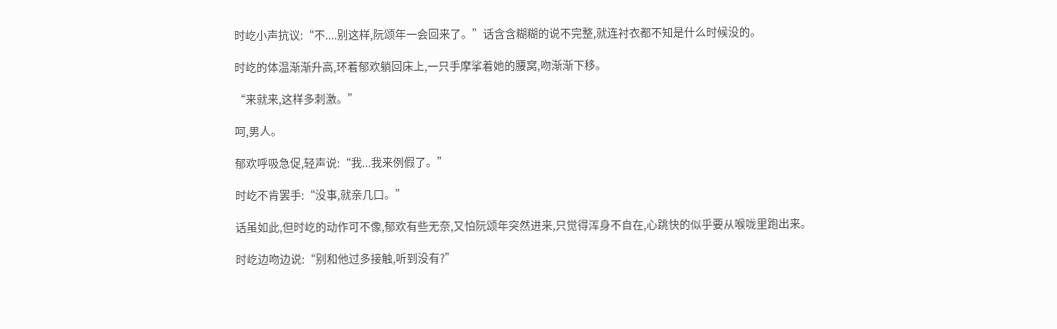时屹小声抗议:“不....别这样,阮颂年一会回来了。”话含含糊糊的说不完整,就连衬衣都不知是什么时候没的。

时屹的体温渐渐升高,环着郁欢躺回床上,一只手摩挲着她的腰窝,吻渐渐下移。

“来就来,这样多刺激。”

呵,男人。

郁欢呼吸急促,轻声说:“我...我来例假了。”

时屹不肯罢手:“没事,就亲几口。”

话虽如此,但时屹的动作可不像,郁欢有些无奈,又怕阮颂年突然进来,只觉得浑身不自在,心跳快的似乎要从喉咙里跑出来。

时屹边吻边说:“别和他过多接触,听到没有?”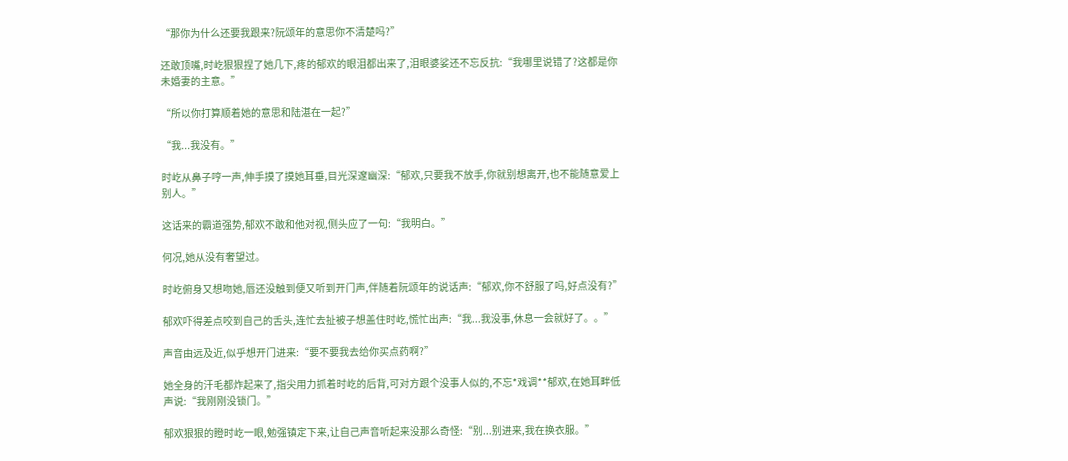“那你为什么还要我跟来?阮颂年的意思你不清楚吗?”

还敢顶嘴,时屹狠狠捏了她几下,疼的郁欢的眼泪都出来了,泪眼婆娑还不忘反抗:“我哪里说错了?这都是你未婚妻的主意。”

“所以你打算顺着她的意思和陆湛在一起?”

“我...我没有。”

时屹从鼻子哼一声,伸手摸了摸她耳垂,目光深邃幽深:“郁欢,只要我不放手,你就别想离开,也不能随意爱上别人。”

这话来的霸道强势,郁欢不敢和他对视,侧头应了一句:“我明白。”

何况,她从没有奢望过。

时屹俯身又想吻她,唇还没触到便又听到开门声,伴随着阮颂年的说话声:“郁欢,你不舒服了吗,好点没有?”

郁欢吓得差点咬到自己的舌头,连忙去扯被子想盖住时屹,慌忙出声:“我...我没事,休息一会就好了。。”

声音由远及近,似乎想开门进来:“要不要我去给你买点药啊?”

她全身的汗毛都炸起来了,指尖用力抓着时屹的后背,可对方跟个没事人似的,不忘*戏调**郁欢,在她耳畔低声说:“我刚刚没锁门。”

郁欢狠狠的瞪时屹一眼,勉强镇定下来,让自己声音听起来没那么奇怪:“别...别进来,我在换衣服。”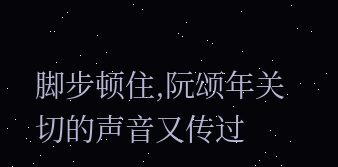脚步顿住,阮颂年关切的声音又传过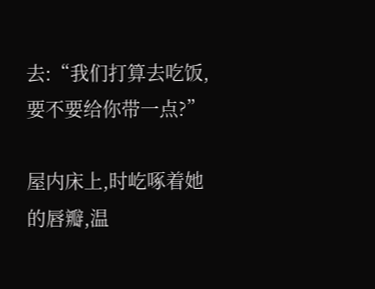去:“我们打算去吃饭,要不要给你带一点?”

屋内床上,时屹啄着她的唇瓣,温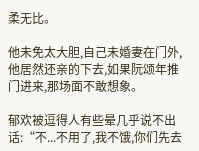柔无比。

他未免太大胆,自己未婚妻在门外,他居然还亲的下去,如果阮颂年推门进来,那场面不敢想象。

郁欢被逗得人有些晕几乎说不出话:“不...不用了,我不饿,你们先去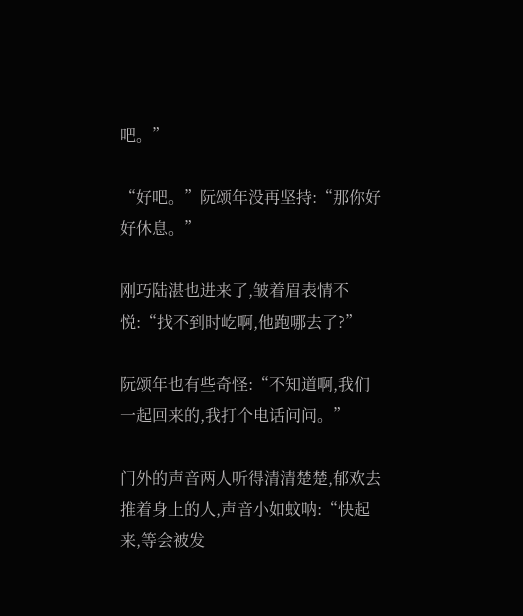吧。”

“好吧。”阮颂年没再坚持:“那你好好休息。”

刚巧陆湛也进来了,皱着眉表情不悦:“找不到时屹啊,他跑哪去了?”

阮颂年也有些奇怪:“不知道啊,我们一起回来的,我打个电话问问。”

门外的声音两人听得清清楚楚,郁欢去推着身上的人,声音小如蚊呐:“快起来,等会被发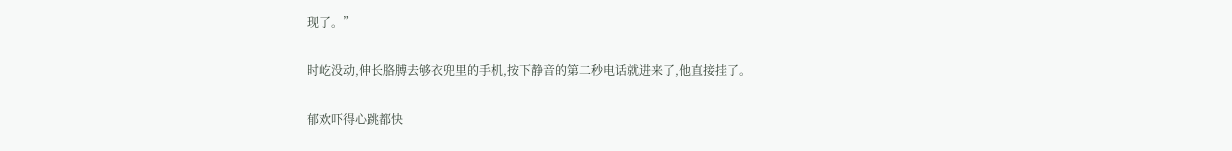现了。”

时屹没动,伸长胳膊去够衣兜里的手机,按下静音的第二秒电话就进来了,他直接挂了。

郁欢吓得心跳都快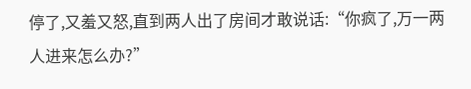停了,又羞又怒,直到两人出了房间才敢说话:“你疯了,万一两人进来怎么办?”